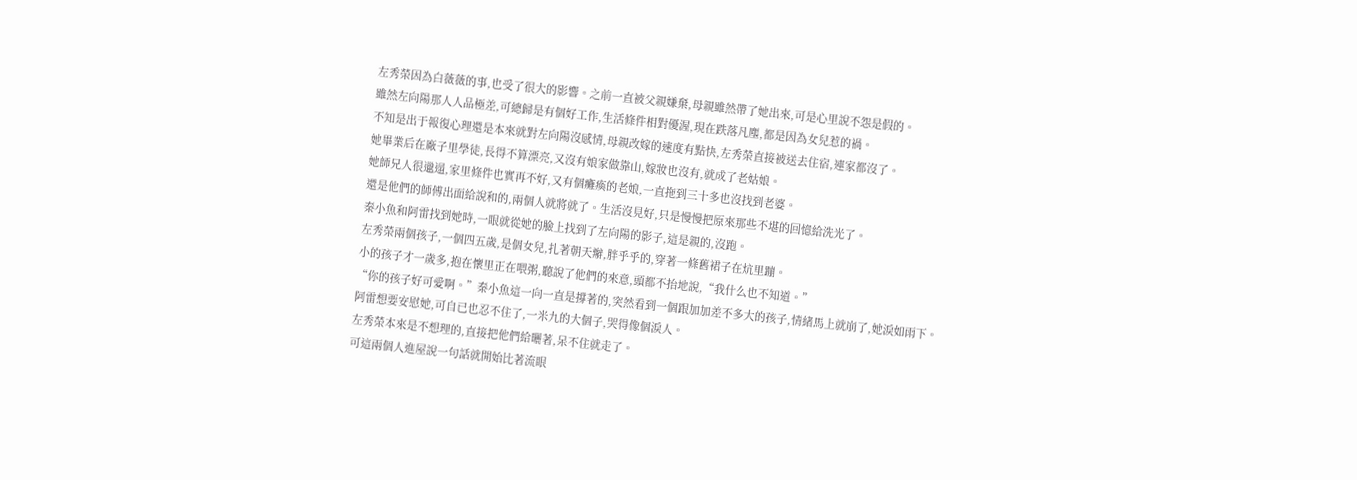左秀榮因為白薇薇的事,也受了很大的影響。之前一直被父親嫌棄,母親雖然帶了她出來,可是心里說不怨是假的。
雖然左向陽那人人品極差,可總歸是有個好工作,生活條件相對優渥,現在跌落凡塵,都是因為女兒惹的禍。
不知是出于報復心理還是本來就對左向陽沒感情,母親改嫁的速度有點快,左秀榮直接被送去住宿,連家都沒了。
她畢業后在廠子里學徒,長得不算漂亮,又沒有娘家做靠山,嫁妝也沒有,就成了老姑娘。
她師兄人很邋遢,家里條件也實再不好,又有個癱瘓的老娘,一直拖到三十多也沒找到老婆。
還是他們的師傅出面給說和的,兩個人就將就了。生活沒見好,只是慢慢把原來那些不堪的回憶給洗光了。
秦小魚和阿雷找到她時,一眼就從她的臉上找到了左向陽的影子,這是親的,沒跑。
左秀榮兩個孩子,一個四五歲,是個女兒,扎著朝天辮,胖乎乎的,穿著一條舊裙子在炕里蹦。
小的孩子才一歲多,抱在懷里正在喂粥,聽說了他們的來意,頭都不抬地說,“我什么也不知道。”
“你的孩子好可愛啊。”秦小魚這一向一直是撐著的,突然看到一個跟加加差不多大的孩子,情緒馬上就崩了,她淚如雨下。
阿雷想要安慰她,可自已也忍不住了,一米九的大個子,哭得像個淚人。
左秀榮本來是不想理的,直接把他們給曬著,呆不住就走了。
可這兩個人進屋說一句話就開始比著流眼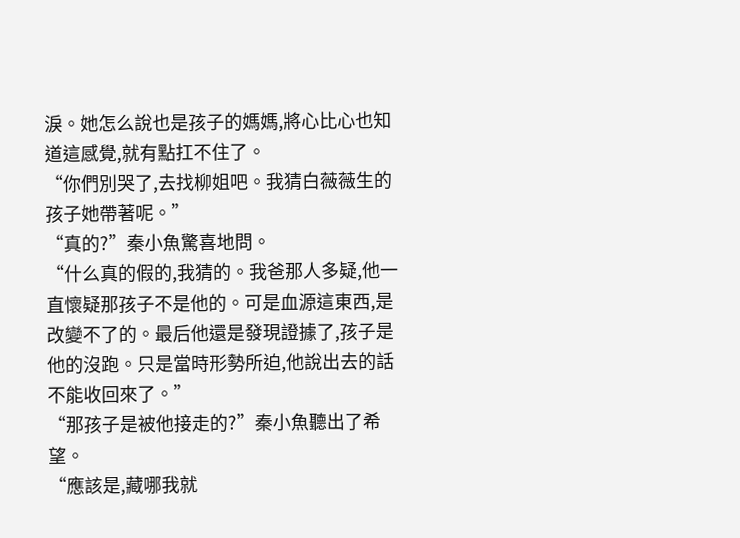淚。她怎么說也是孩子的媽媽,將心比心也知道這感覺,就有點扛不住了。
“你們別哭了,去找柳姐吧。我猜白薇薇生的孩子她帶著呢。”
“真的?”秦小魚驚喜地問。
“什么真的假的,我猜的。我爸那人多疑,他一直懷疑那孩子不是他的。可是血源這東西,是改變不了的。最后他還是發現證據了,孩子是他的沒跑。只是當時形勢所迫,他說出去的話不能收回來了。”
“那孩子是被他接走的?”秦小魚聽出了希望。
“應該是,藏哪我就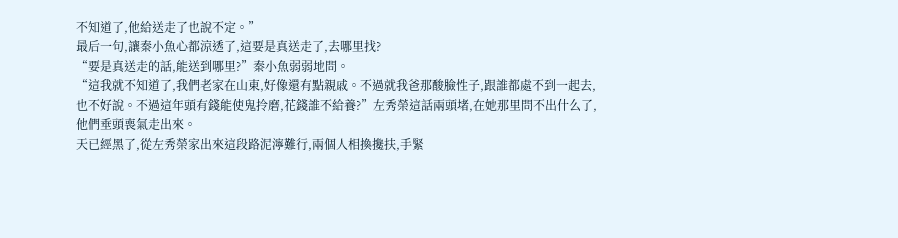不知道了,他給送走了也說不定。”
最后一句,讓秦小魚心都涼透了,這要是真送走了,去哪里找?
“要是真送走的話,能送到哪里?”秦小魚弱弱地問。
“這我就不知道了,我們老家在山東,好像還有點親戚。不過就我爸那酸臉性子,跟誰都處不到一起去,也不好說。不過這年頭有錢能使鬼拎磨,花錢誰不給養?”左秀榮這話兩頭堵,在她那里問不出什么了,他們垂頭喪氣走出來。
天已經黑了,從左秀榮家出來這段路泥濘難行,兩個人相換攙扶,手緊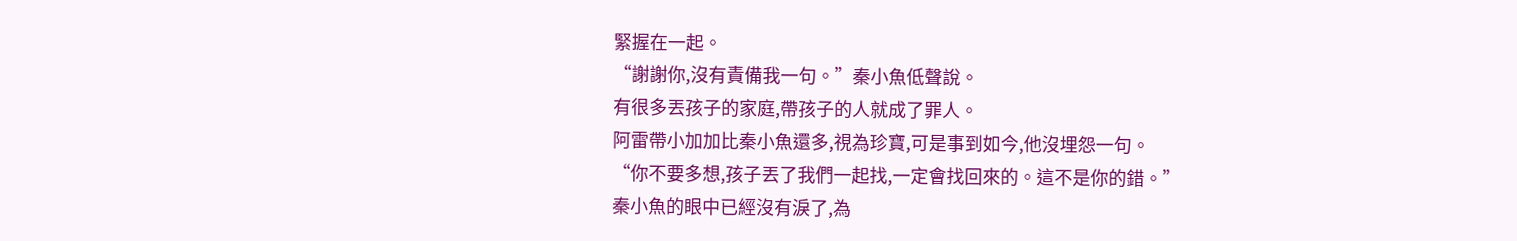緊握在一起。
“謝謝你,沒有責備我一句。”秦小魚低聲說。
有很多丟孩子的家庭,帶孩子的人就成了罪人。
阿雷帶小加加比秦小魚還多,視為珍寶,可是事到如今,他沒埋怨一句。
“你不要多想,孩子丟了我們一起找,一定會找回來的。這不是你的錯。”
秦小魚的眼中已經沒有淚了,為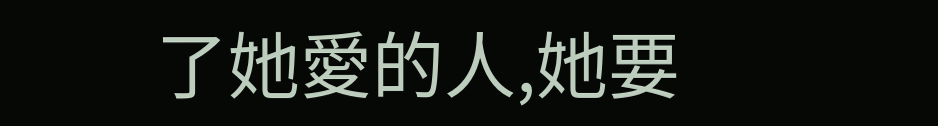了她愛的人,她要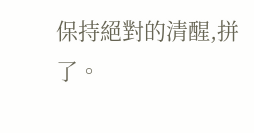保持絕對的清醒,拼了。